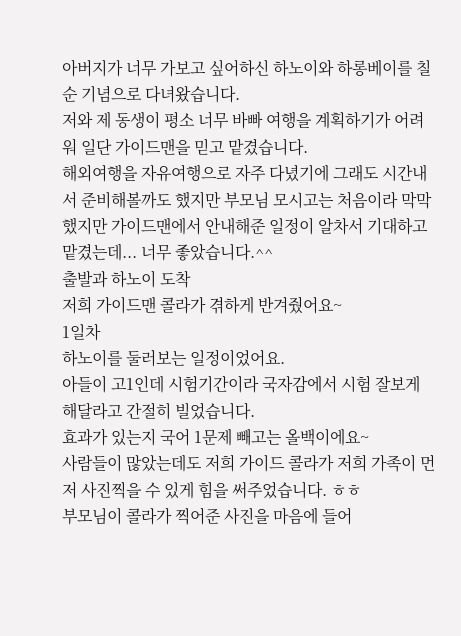아버지가 너무 가보고 싶어하신 하노이와 하롱베이를 칠순 기념으로 다녀왔습니다.
저와 제 동생이 평소 너무 바빠 여행을 계획하기가 어려워 일단 가이드맨을 믿고 맡겼습니다.
해외여행을 자유여행으로 자주 다녔기에 그래도 시간내서 준비해볼까도 했지만 부모님 모시고는 처음이라 막막했지만 가이드맨에서 안내해준 일정이 알차서 기대하고 맡겼는데... 너무 좋았습니다.^^
출발과 하노이 도착
저희 가이드맨 콜라가 겪하게 반겨줬어요~
1일차
하노이를 둘러보는 일정이었어요.
아들이 고1인데 시험기간이라 국자감에서 시험 잘보게 해달라고 간절히 빌었습니다.
효과가 있는지 국어 1문제 빼고는 올백이에요~
사람들이 많았는데도 저희 가이드 콜라가 저희 가족이 먼저 사진찍을 수 있게 힘을 써주었습니다. ㅎㅎ
부모님이 콜라가 찍어준 사진을 마음에 들어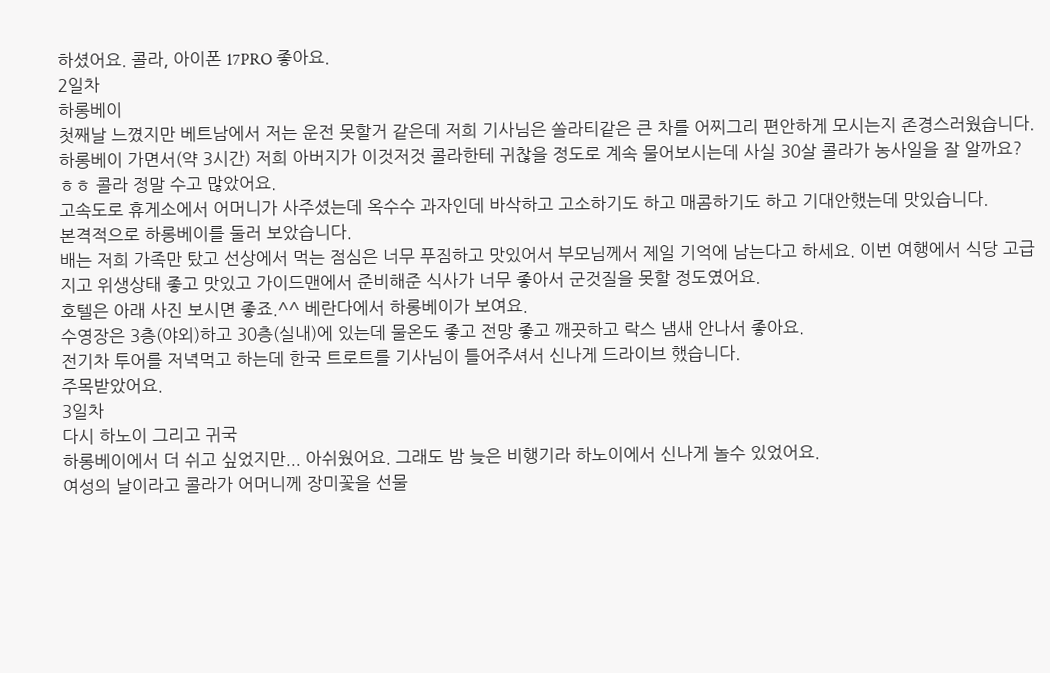하셨어요. 콜라, 아이폰 17PRO 좋아요.
2일차
하롱베이
첫째날 느꼈지만 베트남에서 저는 운전 못할거 같은데 저희 기사님은 쏠라티같은 큰 차를 어찌그리 편안하게 모시는지 존경스러웠습니다. 하롱베이 가면서(약 3시간) 저희 아버지가 이것저것 콜라한테 귀찮을 정도로 계속 물어보시는데 사실 30살 콜라가 농사일을 잘 알까요? ㅎㅎ 콜라 정말 수고 많았어요.
고속도로 휴게소에서 어머니가 사주셨는데 옥수수 과자인데 바삭하고 고소하기도 하고 매콤하기도 하고 기대안했는데 맛있습니다.
본격적으로 하롱베이를 둘러 보았습니다.
배는 저희 가족만 탔고 선상에서 먹는 점심은 너무 푸짐하고 맛있어서 부모님께서 제일 기억에 남는다고 하세요. 이번 여행에서 식당 고급지고 위생상태 좋고 맛있고 가이드맨에서 준비해준 식사가 너무 좋아서 군것질을 못할 정도였어요.
호텔은 아래 사진 보시면 좋죠.^^ 베란다에서 하롱베이가 보여요.
수영장은 3층(야외)하고 30층(실내)에 있는데 물온도 좋고 전망 좋고 깨끗하고 락스 냄새 안나서 좋아요.
전기차 투어를 저녁먹고 하는데 한국 트로트를 기사님이 틀어주셔서 신나게 드라이브 했습니다.
주목받았어요.
3일차
다시 하노이 그리고 귀국
하롱베이에서 더 쉬고 싶었지만... 아쉬웠어요. 그래도 밤 늦은 비행기라 하노이에서 신나게 놀수 있었어요.
여성의 날이라고 콜라가 어머니께 장미꽃을 선물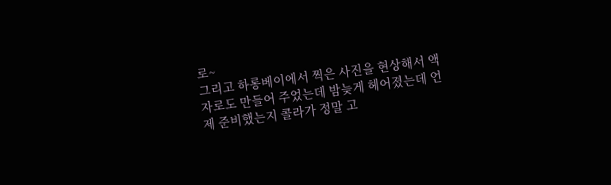로~
그리고 하롱베이에서 찍은 사진을 현상해서 액자로도 만들어 주었는데 밤늦게 헤어졌는데 언제 준비했는지 콜라가 정말 고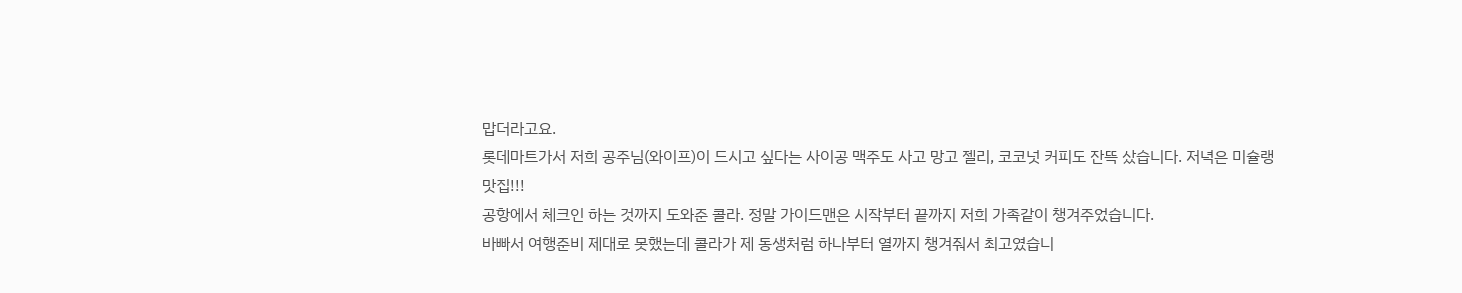맙더라고요.
롯데마트가서 저희 공주님(와이프)이 드시고 싶다는 사이공 맥주도 사고 망고 젤리, 코코넛 커피도 잔뜩 샀습니다. 저녁은 미슐랭 맛집!!!
공항에서 체크인 하는 것까지 도와준 콜라. 정말 가이드맨은 시작부터 끝까지 저희 가족같이 챙겨주었습니다.
바빠서 여행준비 제대로 못했는데 콜라가 제 동생처럼 하나부터 열까지 챙겨줘서 최고였습니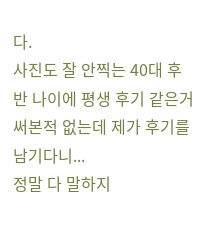다.
사진도 잘 안찍는 40대 후반 나이에 평생 후기 같은거 써본적 없는데 제가 후기를 남기다니...
정말 다 말하지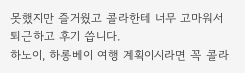못했지만 즐거웠고 콜라한테 너무 고마워서 퇴근하고 후기 씁니다.
하노이, 하롱베이 여행 계획이시라면 꼭 콜라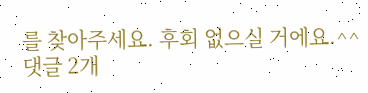를 찾아주세요. 후회 없으실 거에요.^^
댓글 2개